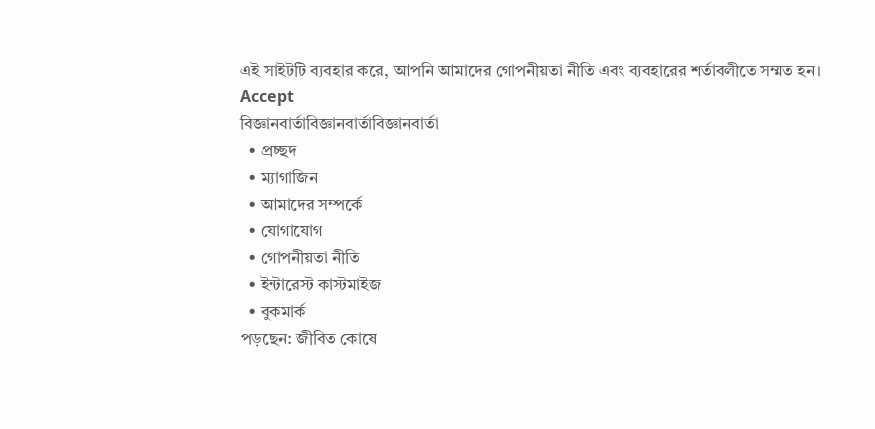এই সাইটটি ব্যবহার করে, আপনি আমাদের গোপনীয়তা নীতি এবং ব্যবহারের শর্তাবলীতে সম্মত হন।
Accept
বিজ্ঞানবার্তাবিজ্ঞানবার্তাবিজ্ঞানবার্তা
  • প্রচ্ছদ
  • ম্যাগাজিন
  • আমাদের সম্পর্কে
  • যোগাযোগ
  • গোপনীয়তা নীতি
  • ইন্টারেস্ট কাস্টমাইজ
  • বুকমার্ক
পড়ছেন: জীবিত কোষে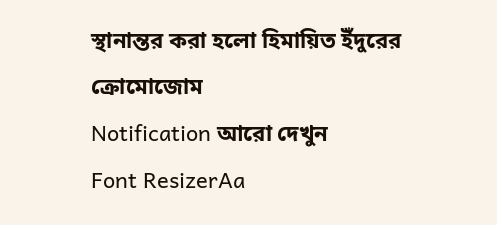স্থানান্তর করা হলো হিমায়িত ইঁদুরের ক্রোমোজোম
Notification আরো দেখুন
Font ResizerAa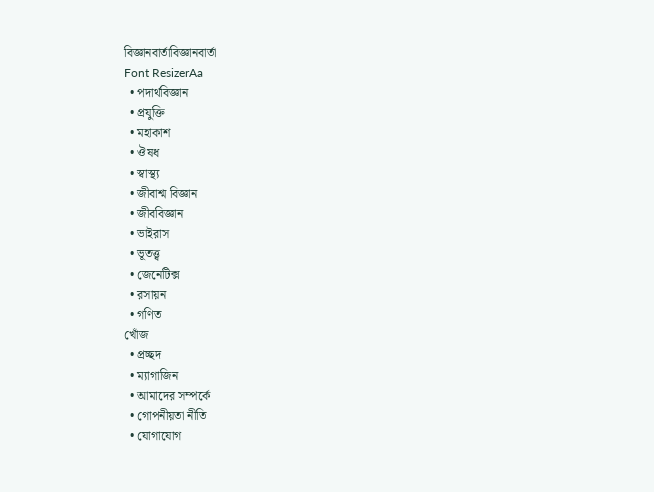বিজ্ঞানবার্তাবিজ্ঞানবার্তা
Font ResizerAa
  • পদার্থবিজ্ঞান
  • প্রযুক্তি
  • মহাকাশ
  • ঔষধ
  • স্বাস্থ্য
  • জীবাশ্ম বিজ্ঞান
  • জীববিজ্ঞান
  • ভাইরাস
  • ভূতত্ত্ব
  • জেনেটিক্স
  • রসায়ন
  • গণিত
খোঁজ
  • প্রচ্ছদ
  • ম্যাগাজিন
  • আমাদের সম্পর্কে
  • গোপনীয়তা নীতি
  • যোগাযোগ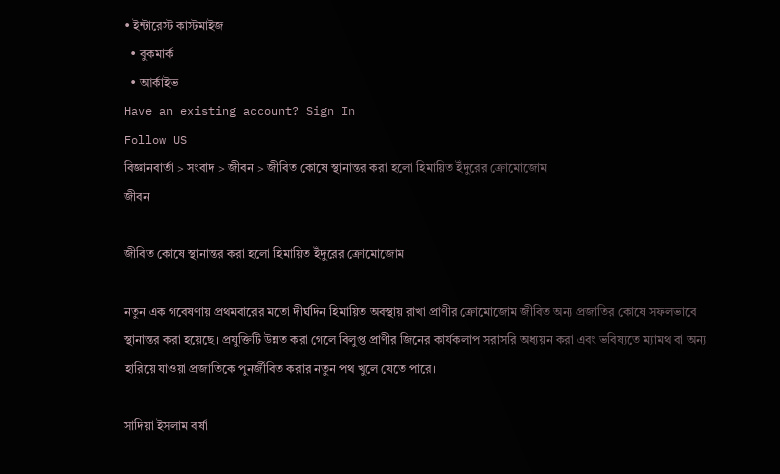• ইন্টারেস্ট কাস্টমাইজ
  • বুকমার্ক
  • আর্কাইভ
Have an existing account? Sign In
Follow US
বিজ্ঞানবার্তা > সংবাদ > জীবন > জীবিত কোষে স্থানান্তর করা হলো হিমায়িত ইঁদুরের ক্রোমোজোম
জীবন

জীবিত কোষে স্থানান্তর করা হলো হিমায়িত ইঁদুরের ক্রোমোজোম

নতুন এক গবেষণায় প্রথমবারের মতো দীর্ঘদিন হিমায়িত অবস্থায় রাখা প্রাণীর ক্রোমোজোম জীবিত অন্য প্রজাতির কোষে সফলভাবে স্থানান্তর করা হয়েছে। প্রযুক্তিটি উন্নত করা গেলে বিলুপ্ত প্রাণীর জিনের কার্যকলাপ সরাসরি অধ্যয়ন করা এবং ভবিষ্যতে ম্যামথ বা অন্য হারিয়ে যাওয়া প্রজাতিকে পুনর্জীবিত করার নতুন পথ খুলে যেতে পারে।

সাদিয়া ইসলাম বর্ষা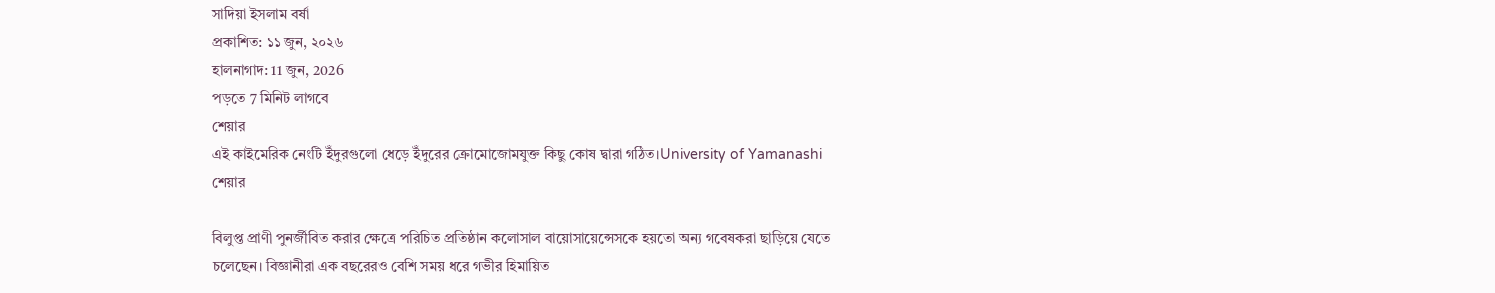সাদিয়া ইসলাম বর্ষা
প্রকাশিত: ১১ জুন, ২০২৬
হালনাগাদ: 11 জুন, 2026
পড়তে 7 মিনিট লাগবে
শেয়ার
এই কাইমেরিক নেংটি ইঁদুরগুলো ধেড়ে ইঁদুরের ক্রোমোজোমযুক্ত কিছু কোষ দ্বারা গঠিত।University of Yamanashi
শেয়ার

বিলুপ্ত প্রাণী পুনর্জীবিত করার ক্ষেত্রে পরিচিত প্রতিষ্ঠান কলোসাল বায়োসায়েন্সেসকে হয়তো অন্য গবেষকরা ছাড়িয়ে যেতে চলেছেন। বিজ্ঞানীরা এক বছরেরও বেশি সময় ধরে গভীর হিমায়িত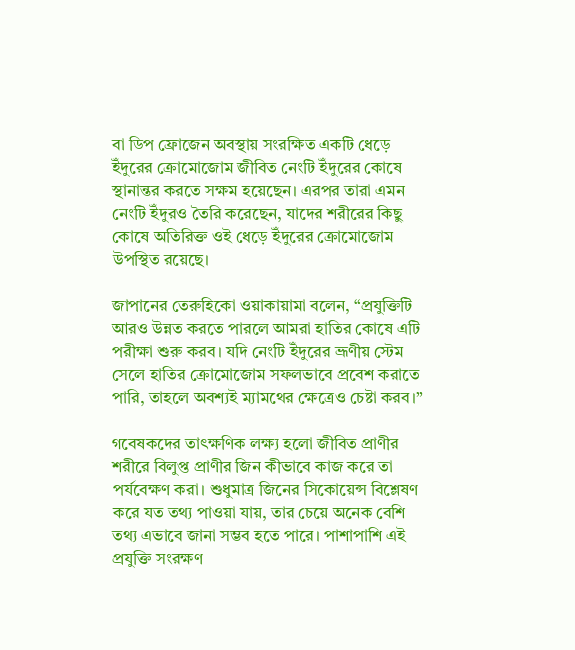বা ডিপ ফ্রোজেন অবস্থায় সংরক্ষিত একটি ধেড়ে ইঁদুরের ক্রোমোজোম জীবিত নেংটি ইঁদুরের কোষে স্থানান্তর করতে সক্ষম হয়েছেন। এরপর তারা এমন নেংটি ইঁদুরও তৈরি করেছেন, যাদের শরীরের কিছু কোষে অতিরিক্ত ওই ধেড়ে ইঁদুরের ক্রোমোজোম উপস্থিত রয়েছে।

জাপানের তেরুহিকো ওয়াকায়ামা বলেন, “প্রযুক্তিটি আরও উন্নত করতে পারলে আমরা হাতির কোষে এটি পরীক্ষা শুরু করব। যদি নেংটি ইঁদুরের ভ্রূণীয় স্টেম সেলে হাতির ক্রোমোজোম সফলভাবে প্রবেশ করাতে পারি, তাহলে অবশ্যই ম্যামথের ক্ষেত্রেও চেষ্টা করব।”

গবেষকদের তাৎক্ষণিক লক্ষ্য হলো জীবিত প্রাণীর শরীরে বিলুপ্ত প্রাণীর জিন কীভাবে কাজ করে তা পর্যবেক্ষণ করা। শুধুমাত্র জিনের সিকোয়েন্স বিশ্লেষণ করে যত তথ্য পাওয়া যায়, তার চেয়ে অনেক বেশি তথ্য এভাবে জানা সম্ভব হতে পারে। পাশাপাশি এই প্রযুক্তি সংরক্ষণ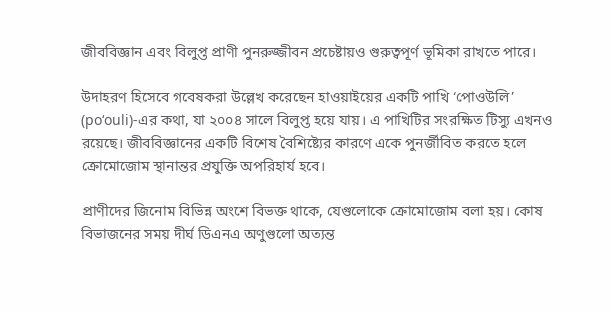জীববিজ্ঞান এবং বিলুপ্ত প্রাণী পুনরুজ্জীবন প্রচেষ্টায়ও গুরুত্বপূর্ণ ভূমিকা রাখতে পারে।

উদাহরণ হিসেবে গবেষকরা উল্লেখ করেছেন হাওয়াইয়ের একটি পাখি ‘পোওউলি’ (poʻouli)-এর কথা, যা ২০০৪ সালে বিলুপ্ত হয়ে যায়। এ পাখিটির সংরক্ষিত টিস্যু এখনও রয়েছে। জীববিজ্ঞানের একটি বিশেষ বৈশিষ্ট্যের কারণে একে পুনর্জীবিত করতে হলে ক্রোমোজোম স্থানান্তর প্রযুক্তি অপরিহার্য হবে।

প্রাণীদের জিনোম বিভিন্ন অংশে বিভক্ত থাকে, যেগুলোকে ক্রোমোজোম বলা হয়। কোষ বিভাজনের সময় দীর্ঘ ডিএনএ অণুগুলো অত্যন্ত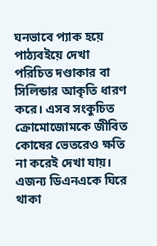ঘনভাবে প্যাক হয়ে পাঠ্যবইয়ে দেখা পরিচিত দণ্ডাকার বা সিলিন্ডার আকৃতি ধারণ করে। এসব সংকুচিত ক্রোমোজোমকে জীবিত কোষের ভেতরেও ক্ষতি না করেই দেখা যায়। এজন্য ডিএনএকে ঘিরে থাকা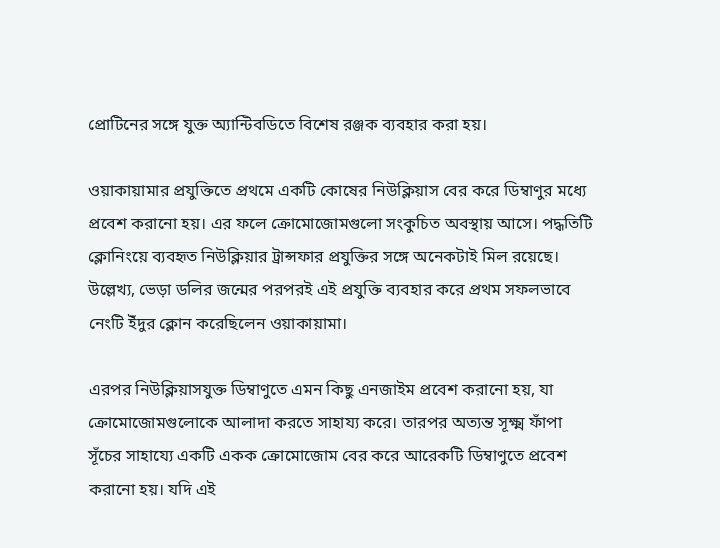প্রোটিনের সঙ্গে যুক্ত অ্যান্টিবডিতে বিশেষ রঞ্জক ব্যবহার করা হয়।

ওয়াকায়ামার প্রযুক্তিতে প্রথমে একটি কোষের নিউক্লিয়াস বের করে ডিম্বাণুর মধ্যে প্রবেশ করানো হয়। এর ফলে ক্রোমোজোমগুলো সংকুচিত অবস্থায় আসে। পদ্ধতিটি ক্লোনিংয়ে ব্যবহৃত নিউক্লিয়ার ট্রান্সফার প্রযুক্তির সঙ্গে অনেকটাই মিল রয়েছে। উল্লেখ্য, ভেড়া ডলির জন্মের পরপরই এই প্রযুক্তি ব্যবহার করে প্রথম সফলভাবে নেংটি ইঁদুর ক্লোন করেছিলেন ওয়াকায়ামা।

এরপর নিউক্লিয়াসযুক্ত ডিম্বাণুতে এমন কিছু এনজাইম প্রবেশ করানো হয়, যা ক্রোমোজোমগুলোকে আলাদা করতে সাহায্য করে। তারপর অত্যন্ত সূক্ষ্ম ফাঁপা সূঁচের সাহায্যে একটি একক ক্রোমোজোম বের করে আরেকটি ডিম্বাণুতে প্রবেশ করানো হয়। যদি এই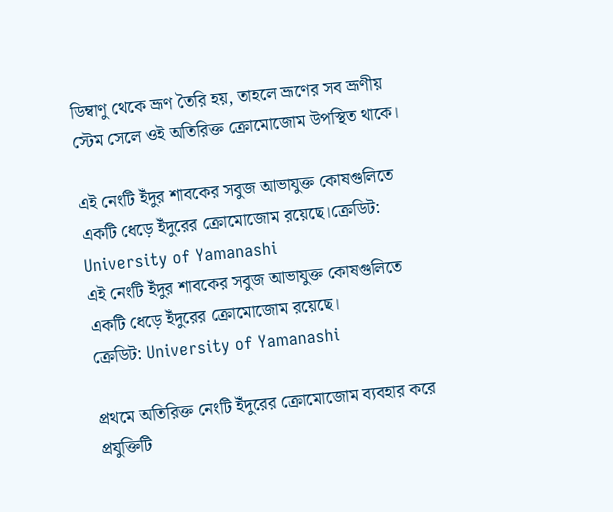ডিম্বাণু থেকে ভ্রূণ তৈরি হয়, তাহলে ভ্রূণের সব ভ্রূণীয় স্টেম সেলে ওই অতিরিক্ত ক্রোমোজোম উপস্থিত থাকে।

এই নেংটি ইঁদুর শাবকের সবুজ আভাযুক্ত কোষগুলিতে একটি ধেড়ে ইঁদুরের ক্রোমোজোম রয়েছে।ক্রেডিট: University of Yamanashi
এই নেংটি ইঁদুর শাবকের সবুজ আভাযুক্ত কোষগুলিতে একটি ধেড়ে ইঁদুরের ক্রোমোজোম রয়েছে।
ক্রেডিট: University of Yamanashi

প্রথমে অতিরিক্ত নেংটি ইঁদুরের ক্রোমোজোম ব্যবহার করে প্রযুক্তিটি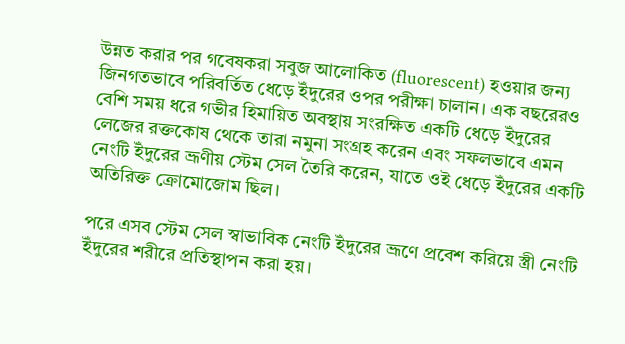উন্নত করার পর গবেষকরা সবুজ আলোকিত (fluorescent) হওয়ার জন্য জিনগতভাবে পরিবর্তিত ধেড়ে ইঁদুরের ওপর পরীক্ষা চালান। এক বছরেরও বেশি সময় ধরে গভীর হিমায়িত অবস্থায় সংরক্ষিত একটি ধেড়ে ইঁদুরের লেজের রক্তকোষ থেকে তারা নমুনা সংগ্রহ করেন এবং সফলভাবে এমন নেংটি ইঁদুরের ভ্রূণীয় স্টেম সেল তৈরি করেন, যাতে ওই ধেড়ে ইঁদুরের একটি অতিরিক্ত ক্রোমোজোম ছিল।

পরে এসব স্টেম সেল স্বাভাবিক নেংটি ইঁদুরের ভ্রূণে প্রবেশ করিয়ে স্ত্রী নেংটি ইঁদুরের শরীরে প্রতিস্থাপন করা হয়।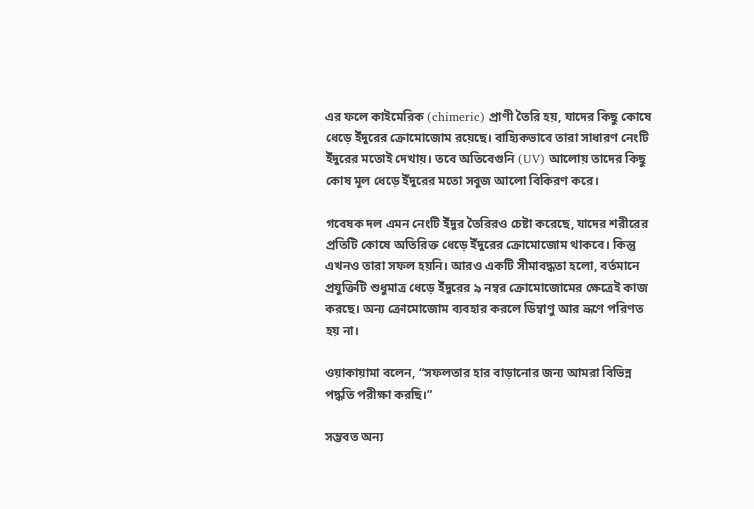এর ফলে কাইমেরিক (chimeric) প্রাণী তৈরি হয়, যাদের কিছু কোষে ধেড়ে ইঁদুরের ক্রোমোজোম রয়েছে। বাহ্যিকভাবে তারা সাধারণ নেংটি ইঁদুরের মতোই দেখায়। তবে অতিবেগুনি (UV) আলোয় তাদের কিছু কোষ মূল ধেড়ে ইঁদুরের মতো সবুজ আলো বিকিরণ করে।

গবেষক দল এমন নেংটি ইঁদুর তৈরিরও চেষ্টা করেছে, যাদের শরীরের প্রতিটি কোষে অতিরিক্ত ধেড়ে ইঁদুরের ক্রোমোজোম থাকবে। কিন্তু এখনও তারা সফল হয়নি। আরও একটি সীমাবদ্ধতা হলো, বর্তমানে প্রযুক্তিটি শুধুমাত্র ধেড়ে ইঁদুরের ৯ নম্বর ক্রোমোজোমের ক্ষেত্রেই কাজ করছে। অন্য ক্রোমোজোম ব্যবহার করলে ডিম্বাণু আর ভ্রূণে পরিণত হয় না।

ওয়াকায়ামা বলেন, “সফলতার হার বাড়ানোর জন্য আমরা বিভিন্ন পদ্ধতি পরীক্ষা করছি।”

সম্ভবত অন্য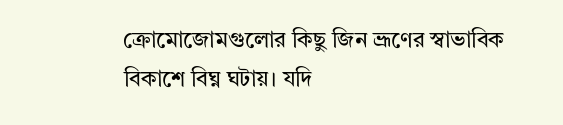ক্রোমোজোমগুলোর কিছু জিন ভ্রূণের স্বাভাবিক বিকাশে বিঘ্ন ঘটায়। যদি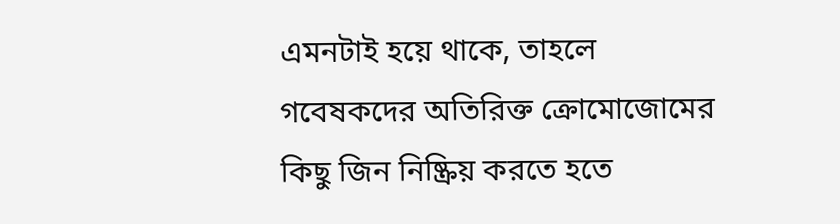এমনটাই হয়ে থাকে, তাহলে গবেষকদের অতিরিক্ত ক্রোমোজোমের কিছু জিন নিষ্ক্রিয় করতে হতে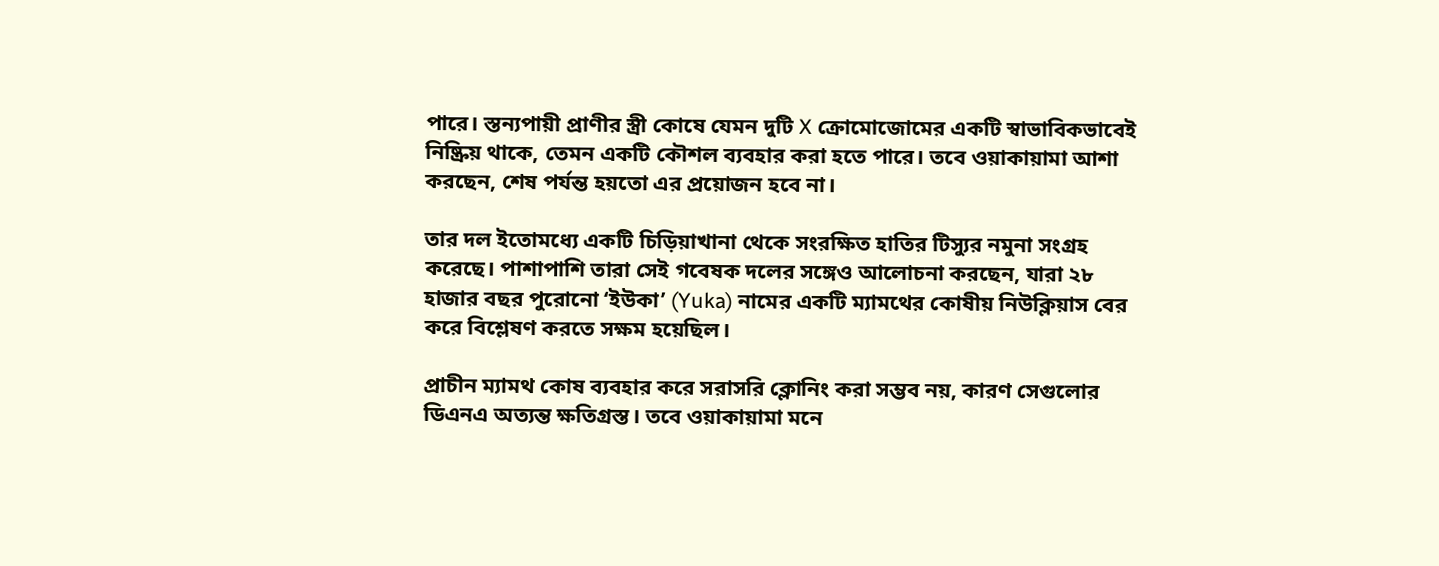পারে। স্তন্যপায়ী প্রাণীর স্ত্রী কোষে যেমন দুটি X ক্রোমোজোমের একটি স্বাভাবিকভাবেই নিষ্ক্রিয় থাকে, তেমন একটি কৌশল ব্যবহার করা হতে পারে। তবে ওয়াকায়ামা আশা করছেন, শেষ পর্যন্ত হয়তো এর প্রয়োজন হবে না।

তার দল ইতোমধ্যে একটি চিড়িয়াখানা থেকে সংরক্ষিত হাতির টিস্যুর নমুনা সংগ্রহ করেছে। পাশাপাশি তারা সেই গবেষক দলের সঙ্গেও আলোচনা করছেন, যারা ২৮ হাজার বছর পুরোনো ‘ইউকা’ (Yuka) নামের একটি ম্যামথের কোষীয় নিউক্লিয়াস বের করে বিশ্লেষণ করতে সক্ষম হয়েছিল।

প্রাচীন ম্যামথ কোষ ব্যবহার করে সরাসরি ক্লোনিং করা সম্ভব নয়, কারণ সেগুলোর ডিএনএ অত্যন্ত ক্ষতিগ্রস্ত। তবে ওয়াকায়ামা মনে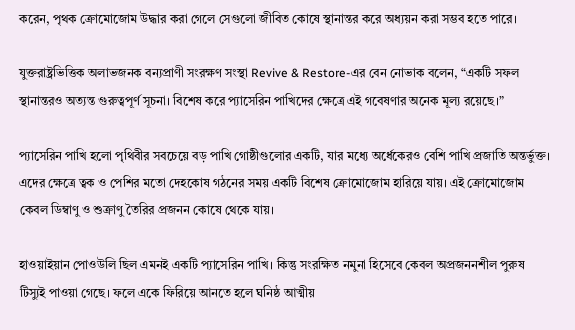করেন, পৃথক ক্রোমোজোম উদ্ধার করা গেলে সেগুলো জীবিত কোষে স্থানান্তর করে অধ্যয়ন করা সম্ভব হতে পারে।

যুক্তরাষ্ট্রভিত্তিক অলাভজনক বন্যপ্রাণী সংরক্ষণ সংস্থা Revive & Restore-এর বেন নোভাক বলেন, “একটি সফল স্থানান্তরও অত্যন্ত গুরুত্বপূর্ণ সূচনা। বিশেষ করে প্যাসেরিন পাখিদের ক্ষেত্রে এই গবেষণার অনেক মূল্য রয়েছে।”

প্যাসেরিন পাখি হলো পৃথিবীর সবচেয়ে বড় পাখি গোষ্ঠীগুলোর একটি, যার মধ্যে অর্ধেকেরও বেশি পাখি প্রজাতি অন্তর্ভুক্ত। এদের ক্ষেত্রে ত্বক ও পেশির মতো দেহকোষ গঠনের সময় একটি বিশেষ ক্রোমোজোম হারিয়ে যায়। এই ক্রোমোজোম কেবল ডিম্বাণু ও শুক্রাণু তৈরির প্রজনন কোষে থেকে যায়।

হাওয়াইয়ান পোওউলি ছিল এমনই একটি প্যাসেরিন পাখি। কিন্তু সংরক্ষিত নমুনা হিসেবে কেবল অপ্রজননশীল পুরুষ টিস্যুই পাওয়া গেছে। ফলে একে ফিরিয়ে আনতে হলে ঘনিষ্ঠ আত্মীয়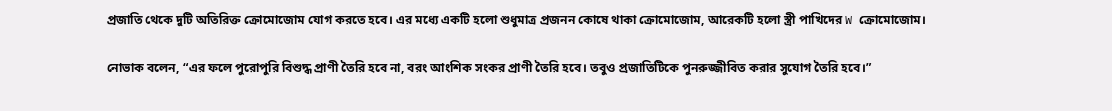প্রজাতি থেকে দুটি অতিরিক্ত ক্রোমোজোম যোগ করতে হবে। এর মধ্যে একটি হলো শুধুমাত্র প্রজনন কোষে থাকা ক্রোমোজোম, আরেকটি হলো স্ত্রী পাখিদের W ক্রোমোজোম।

নোভাক বলেন, “এর ফলে পুরোপুরি বিশুদ্ধ প্রাণী তৈরি হবে না, বরং আংশিক সংকর প্রাণী তৈরি হবে। তবুও প্রজাতিটিকে পুনরুজ্জীবিত করার সুযোগ তৈরি হবে।”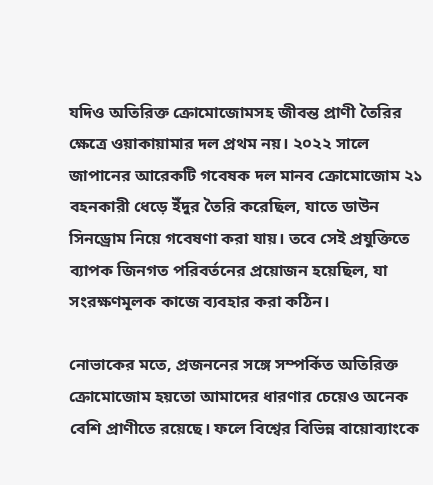যদিও অতিরিক্ত ক্রোমোজোমসহ জীবন্ত প্রাণী তৈরির ক্ষেত্রে ওয়াকায়ামার দল প্রথম নয়। ২০২২ সালে জাপানের আরেকটি গবেষক দল মানব ক্রোমোজোম ২১ বহনকারী ধেড়ে ইঁদুর তৈরি করেছিল, যাতে ডাউন সিনড্রোম নিয়ে গবেষণা করা যায়। তবে সেই প্রযুক্তিতে ব্যাপক জিনগত পরিবর্তনের প্রয়োজন হয়েছিল, যা সংরক্ষণমূলক কাজে ব্যবহার করা কঠিন।

নোভাকের মতে, প্রজননের সঙ্গে সম্পর্কিত অতিরিক্ত ক্রোমোজোম হয়তো আমাদের ধারণার চেয়েও অনেক বেশি প্রাণীতে রয়েছে। ফলে বিশ্বের বিভিন্ন বায়োব্যাংকে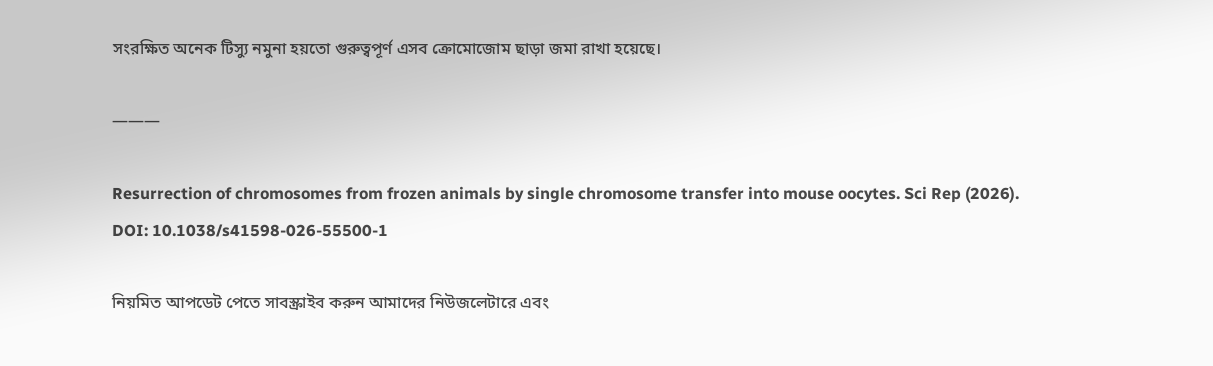সংরক্ষিত অনেক টিস্যু নমুনা হয়তো গুরুত্বপূর্ণ এসব ক্রোমোজোম ছাড়া জমা রাখা হয়েছে।

———

Resurrection of chromosomes from frozen animals by single chromosome transfer into mouse oocytes. Sci Rep (2026).
DOI: 10.1038/s41598-026-55500-1

নিয়মিত আপডেট পেতে সাবস্ক্রাইব করুন আমাদের নিউজলেটারে এবং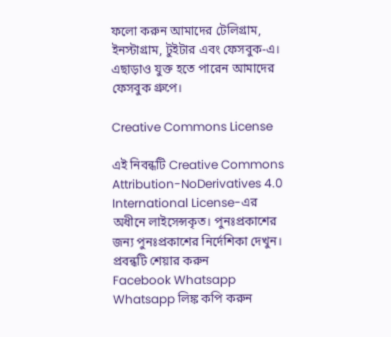ফলো করুন আমাদের টেলিগ্রাম, ইনস্টাগ্রাম, টুইটার এবং ফেসবুক-এ। এছাড়াও যুক্ত হতে পারেন আমাদের ফেসবুক গ্রুপে।

Creative Commons License

এই নিবন্ধটি Creative Commons Attribution-NoDerivatives 4.0 International License-এর অধীনে লাইসেন্সকৃত। পুনঃপ্রকাশের জন্য পুনঃপ্রকাশের নির্দেশিকা দেখুন।
প্রবন্ধটি শেয়ার করুন
Facebook Whatsapp Whatsapp লিঙ্ক কপি করুন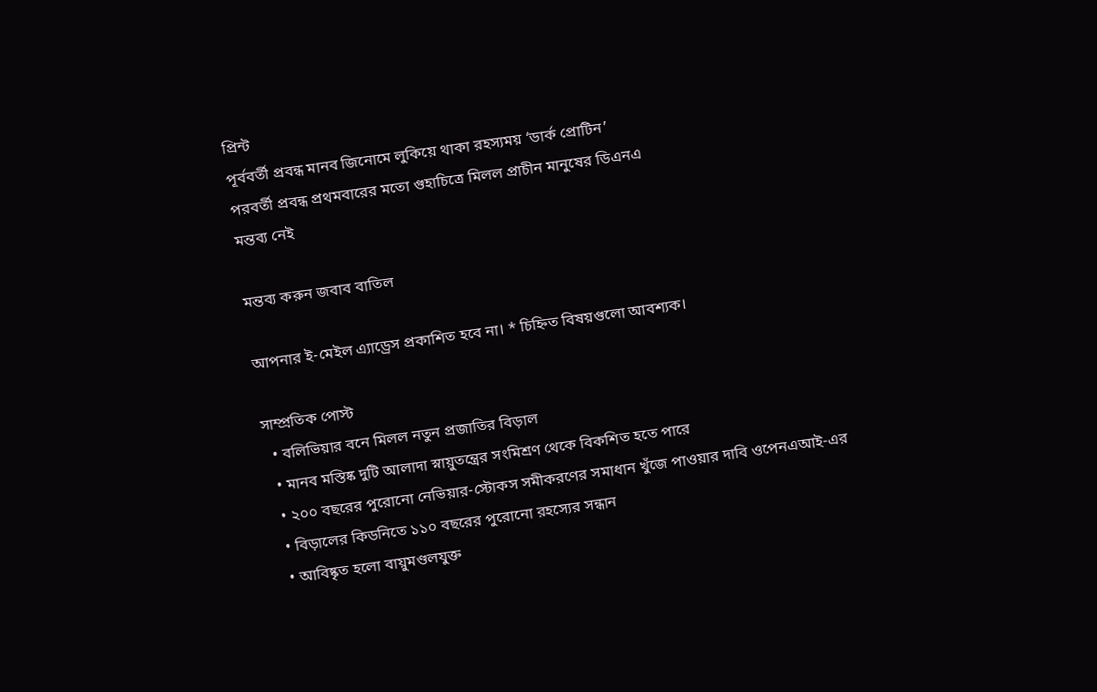প্রিন্ট
পূর্ববর্তী প্রবন্ধ মানব জিনোমে লুকিয়ে থাকা রহস্যময় ‘ডার্ক প্রোটিন’
পরবর্তী প্রবন্ধ প্রথমবারের মতো গুহাচিত্রে মিলল প্রাচীন মানুষের ডিএনএ
মন্তব্য নেই

মন্তব্য করুন জবাব বাতিল

আপনার ই-মেইল এ্যাড্রেস প্রকাশিত হবে না। * চিহ্নিত বিষয়গুলো আবশ্যক।

সাম্প্রতিক পোস্ট
  • বলিভিয়ার বনে মিলল নতুন প্রজাতির বিড়াল
  • মানব মস্তিষ্ক দুটি আলাদা স্নায়ুতন্ত্রের সংমিশ্রণ থেকে বিকশিত হতে পারে
  • ২০০ বছরের পুরোনো নেভিয়ার-স্টোকস সমীকরণের সমাধান খুঁজে পাওয়ার দাবি ওপেনএআই-এর
  • বিড়ালের কিডনিতে ১১০ বছরের পুরোনো রহস্যের সন্ধান
  • আবিষ্কৃত হলো বায়ুমণ্ডলযুক্ত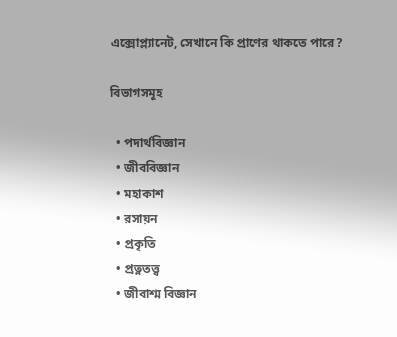এক্সোপ্ল্যানেট, সেখানে কি প্রাণের থাকতে পারে?

বিভাগসমূহ

  • পদার্থবিজ্ঞান
  • জীববিজ্ঞান
  • মহাকাশ
  • রসায়ন
  • প্রকৃতি
  • প্রত্নতত্ত্ব
  • জীবাশ্ম বিজ্ঞান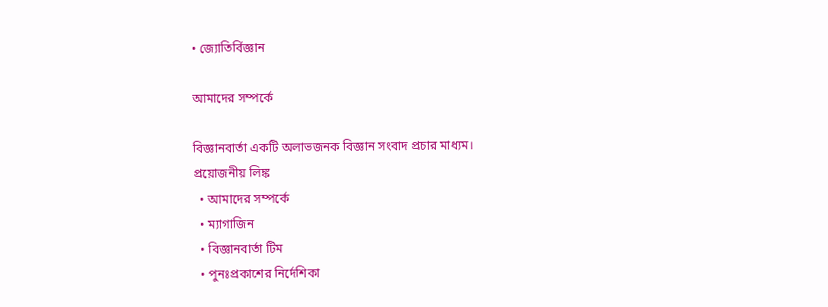• জ্যোতির্বিজ্ঞান

আমাদের সম্পর্কে

বিজ্ঞানবার্তা একটি অলাভজনক বিজ্ঞান সংবাদ প্রচার মাধ্যম।
প্রয়োজনীয় লিঙ্ক
  • আমাদের সম্পর্কে
  • ম্যাগাজিন
  • বিজ্ঞানবার্তা টিম
  • পুনঃপ্রকাশের নির্দেশিকা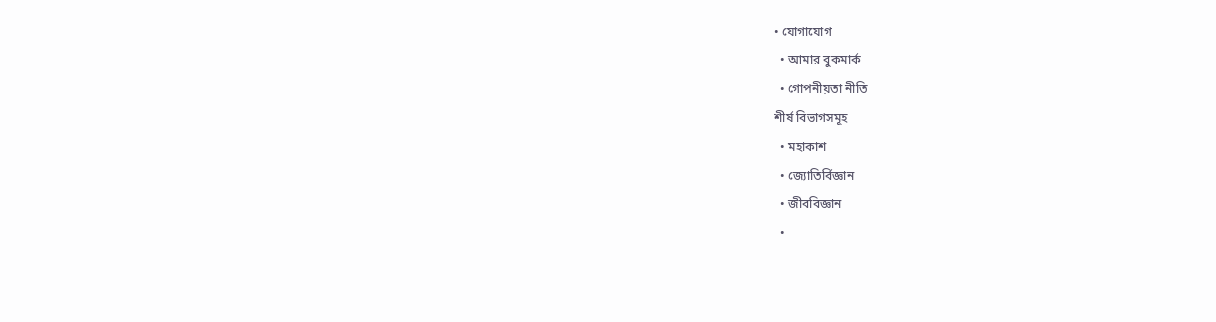• যোগাযোগ
  • আমার বুকমার্ক
  • গোপনীয়তা নীতি
শীর্ষ বিভাগসমূহ
  • মহাকাশ
  • জ্যোতির্বিজ্ঞান
  • জীববিজ্ঞান
  •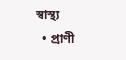স্বাস্থ্য
  • প্রাণী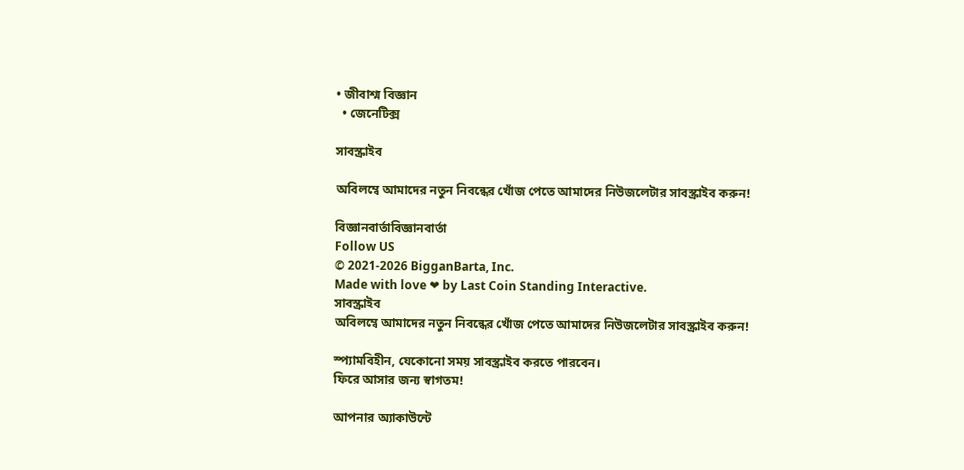• জীবাশ্ম বিজ্ঞান
  • জেনেটিক্স

সাবস্ক্রাইব

অবিলম্বে আমাদের নতুন নিবন্ধের খোঁজ পেতে আমাদের নিউজলেটার সাবস্ক্রাইব করুন!

বিজ্ঞানবার্তাবিজ্ঞানবার্তা
Follow US
© 2021-2026 BigganBarta, Inc.
Made with love ❤ by Last Coin Standing Interactive.
সাবস্ক্রাইব
অবিলম্বে আমাদের নতুন নিবন্ধের খোঁজ পেতে আমাদের নিউজলেটার সাবস্ক্রাইব করুন!

স্প্যামবিহীন, যেকোনো সময় সাবস্ক্রাইব করতে পারবেন।
ফিরে আসার জন্য স্বাগতম!

আপনার অ্যাকাউন্টে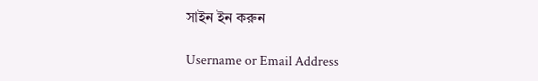সাইন ইন করুন

Username or Email Address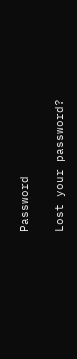Password

Lost your password?